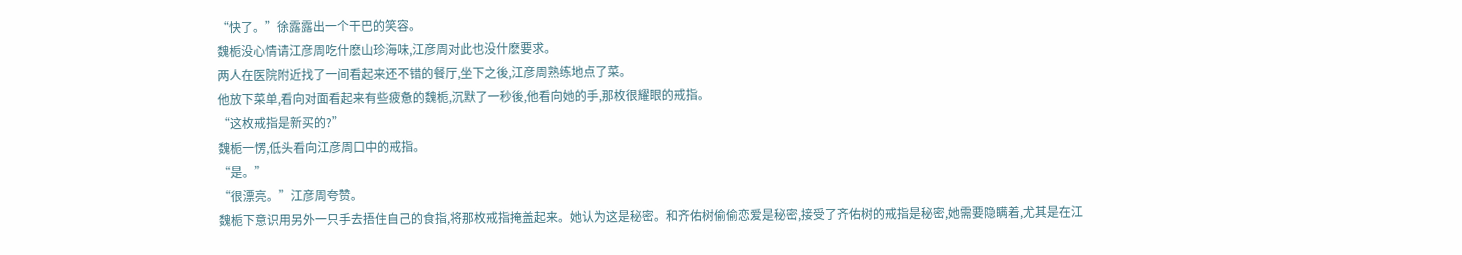“快了。”徐露露出一个干巴的笑容。
魏栀没心情请江彦周吃什麽山珍海味,江彦周对此也没什麽要求。
两人在医院附近找了一间看起来还不错的餐厅,坐下之後,江彦周熟练地点了菜。
他放下菜单,看向对面看起来有些疲惫的魏栀,沉默了一秒後,他看向她的手,那枚很耀眼的戒指。
“这枚戒指是新买的?”
魏栀一愣,低头看向江彦周口中的戒指。
“是。”
“很漂亮。”江彦周夸赞。
魏栀下意识用另外一只手去捂住自己的食指,将那枚戒指掩盖起来。她认为这是秘密。和齐佑树偷偷恋爱是秘密,接受了齐佑树的戒指是秘密,她需要隐瞒着,尤其是在江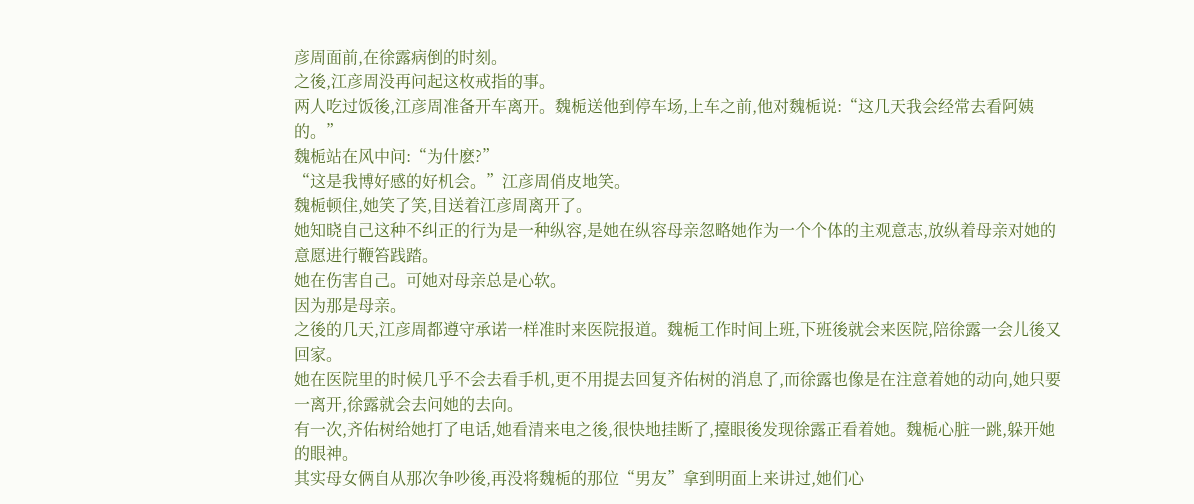彦周面前,在徐露病倒的时刻。
之後,江彦周没再问起这枚戒指的事。
两人吃过饭後,江彦周准备开车离开。魏栀送他到停车场,上车之前,他对魏栀说:“这几天我会经常去看阿姨的。”
魏栀站在风中问:“为什麽?”
“这是我博好感的好机会。”江彦周俏皮地笑。
魏栀顿住,她笑了笑,目送着江彦周离开了。
她知晓自己这种不纠正的行为是一种纵容,是她在纵容母亲忽略她作为一个个体的主观意志,放纵着母亲对她的意愿进行鞭笞践踏。
她在伤害自己。可她对母亲总是心软。
因为那是母亲。
之後的几天,江彦周都遵守承诺一样准时来医院报道。魏栀工作时间上班,下班後就会来医院,陪徐露一会儿後又回家。
她在医院里的时候几乎不会去看手机,更不用提去回复齐佑树的消息了,而徐露也像是在注意着她的动向,她只要一离开,徐露就会去问她的去向。
有一次,齐佑树给她打了电话,她看清来电之後,很快地挂断了,擡眼後发现徐露正看着她。魏栀心脏一跳,躲开她的眼神。
其实母女俩自从那次争吵後,再没将魏栀的那位“男友”拿到明面上来讲过,她们心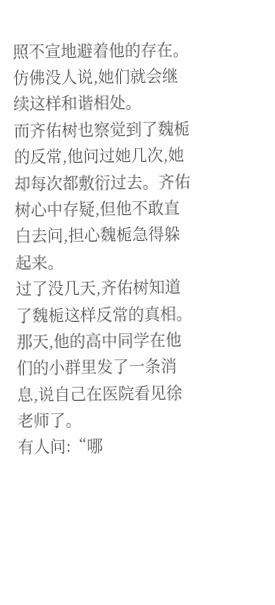照不宣地避着他的存在。仿佛没人说,她们就会继续这样和谐相处。
而齐佑树也察觉到了魏栀的反常,他问过她几次,她却每次都敷衍过去。齐佑树心中存疑,但他不敢直白去问,担心魏栀急得躲起来。
过了没几天,齐佑树知道了魏栀这样反常的真相。
那天,他的高中同学在他们的小群里发了一条消息,说自己在医院看见徐老师了。
有人问:“哪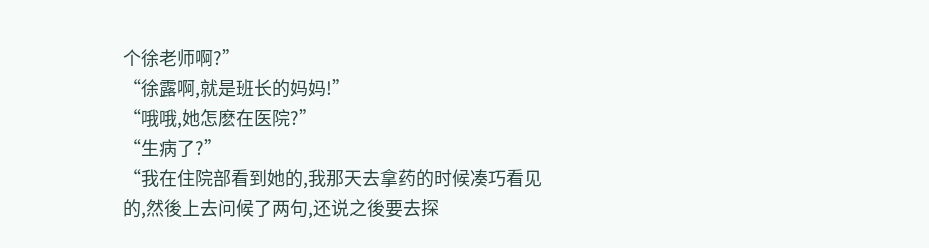个徐老师啊?”
“徐露啊,就是班长的妈妈!”
“哦哦,她怎麽在医院?”
“生病了?”
“我在住院部看到她的,我那天去拿药的时候凑巧看见的,然後上去问候了两句,还说之後要去探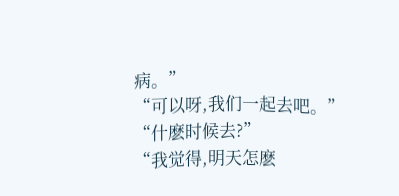病。”
“可以呀,我们一起去吧。”
“什麽时候去?”
“我觉得,明天怎麽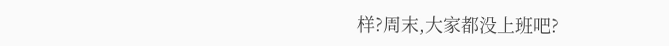样?周末,大家都没上班吧?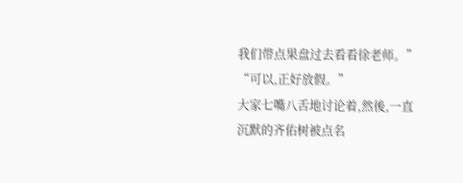我们带点果盘过去看看徐老师。”
“可以,正好放假。”
大家七嘴八舌地讨论着,然後,一直沉默的齐佑树被点名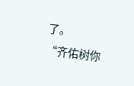了。
“齐佑树你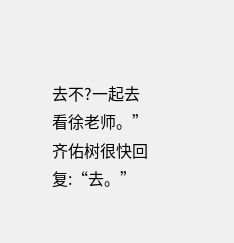去不?一起去看徐老师。”
齐佑树很快回复:“去。”